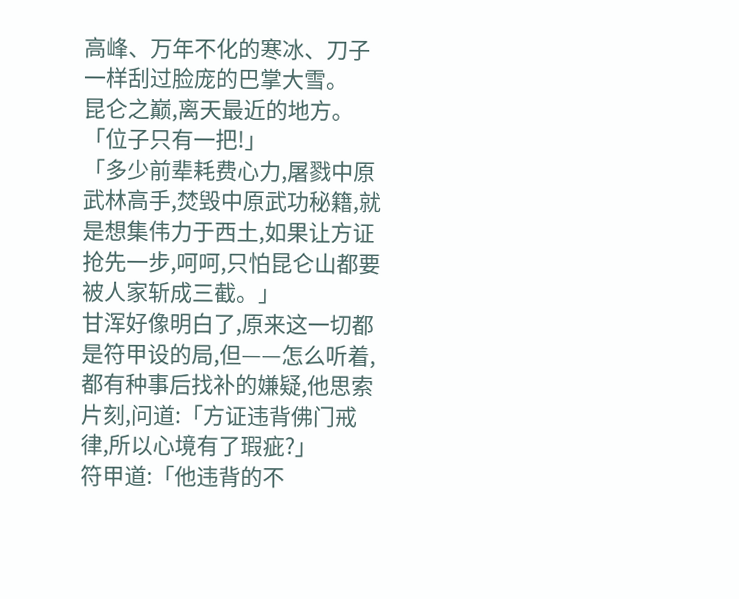高峰、万年不化的寒冰、刀子一样刮过脸庞的巴掌大雪。
昆仑之巅,离天最近的地方。
「位子只有一把!」
「多少前辈耗费心力,屠戮中原武林高手,焚毁中原武功秘籍,就是想集伟力于西土,如果让方证抢先一步,呵呵,只怕昆仑山都要被人家斩成三截。」
甘浑好像明白了,原来这一切都是符甲设的局,但——怎么听着,都有种事后找补的嫌疑,他思索片刻,问道:「方证违背佛门戒律,所以心境有了瑕疵?」
符甲道:「他违背的不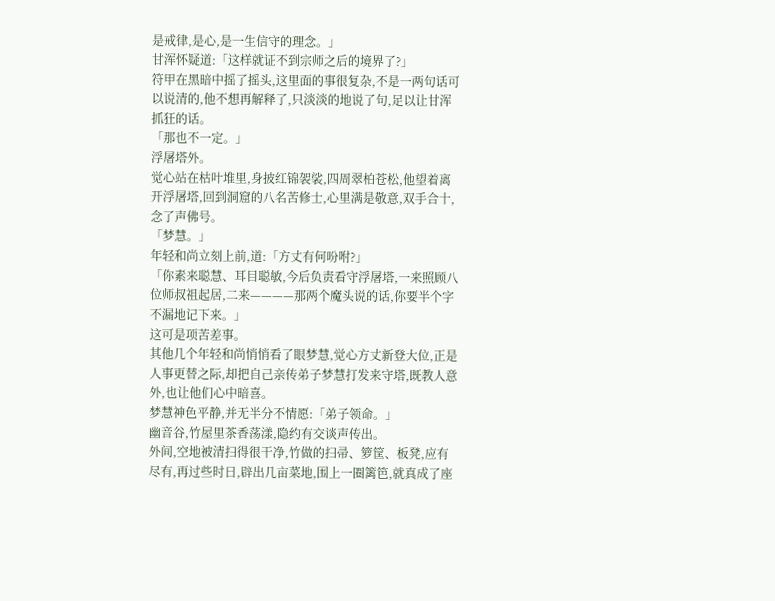是戒律,是心,是一生信守的理念。」
甘浑怀疑道:「这样就证不到宗师之后的境界了?」
符甲在黑暗中摇了摇头,这里面的事很复杂,不是一两句话可以说清的,他不想再解释了,只淡淡的地说了句,足以让甘浑抓狂的话。
「那也不一定。」
浮屠塔外。
觉心站在枯叶堆里,身披红锦袈裟,四周翠柏苍松,他望着离开浮屠塔,回到洞窟的八名苦修士,心里满是敬意,双手合十,念了声佛号。
「梦慧。」
年轻和尚立刻上前,道:「方丈有何吩咐?」
「你素来聪慧、耳目聪敏,今后负责看守浮屠塔,一来照顾八位师叔祖起居,二来————那两个魔头说的话,你要半个字不漏地记下来。」
这可是项苦差事。
其他几个年轻和尚悄悄看了眼梦慧,觉心方丈新登大位,正是人事更替之际,却把自己亲传弟子梦慧打发来守塔,既教人意外,也让他们心中暗喜。
梦慧神色平静,并无半分不情愿:「弟子领命。」
幽音谷,竹屋里茶香荡漾,隐约有交谈声传出。
外间,空地被清扫得很干净,竹做的扫帚、箩筐、板凳,应有尽有,再过些时日,辟出几亩菜地,围上一圈篱笆,就真成了座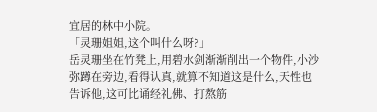宜居的林中小院。
「灵珊姐姐,这个叫什么呀?」
岳灵珊坐在竹凳上,用碧水剑渐渐削出一个物件,小沙弥蹲在旁边,看得认真,就算不知道这是什么,天性也告诉他,这可比诵经礼佛、打熬筋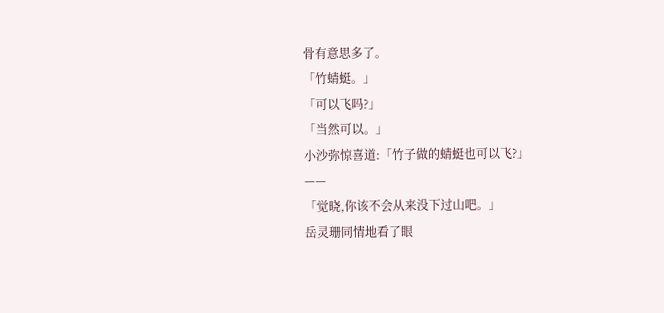骨有意思多了。
「竹蜻蜓。」
「可以飞吗?」
「当然可以。」
小沙弥惊喜道:「竹子做的蜻蜓也可以飞?」
——
「觉晓,你该不会从来没下过山吧。」
岳灵珊同情地看了眼